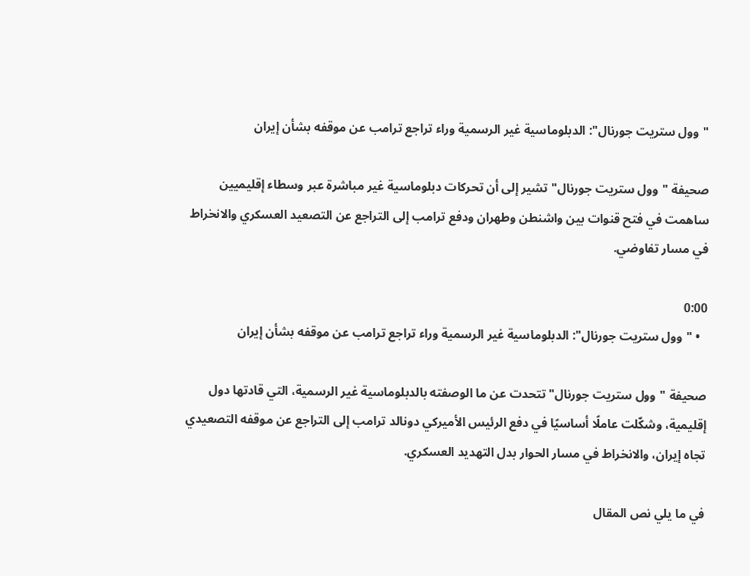"وول ستريت جورنال": الدبلوماسية غير الرسمية وراء تراجع ترامب عن موقفه بشأن إيران

صحيفة "وول ستريت جورنال" تشير إلى أن تحركات دبلوماسية غير مباشرة عبر وسطاء إقليميين ساهمت في فتح قنوات بين واشنطن وطهران ودفع ترامب إلى التراجع عن التصعيد العسكري والانخراط في مسار تفاوضي.

0:00
  • "وول ستريت جورنال": الدبلوماسية غير الرسمية وراء تراجع ترامب عن موقفه بشأن إيران

صحيفة "وول ستريت جورنال" تتحدت عن ما الوصفته بالدبلوماسية غير الرسمية، التي قادتها دول إقليمية، وشكّلت عاملًا أساسيًا في دفع الرئيس الأميركي دونالد ترامب إلى التراجع عن موقفه التصعيدي تجاه إيران، والانخراط في مسار الحوار بدل التهديد العسكري.

في ما يلي نص المقال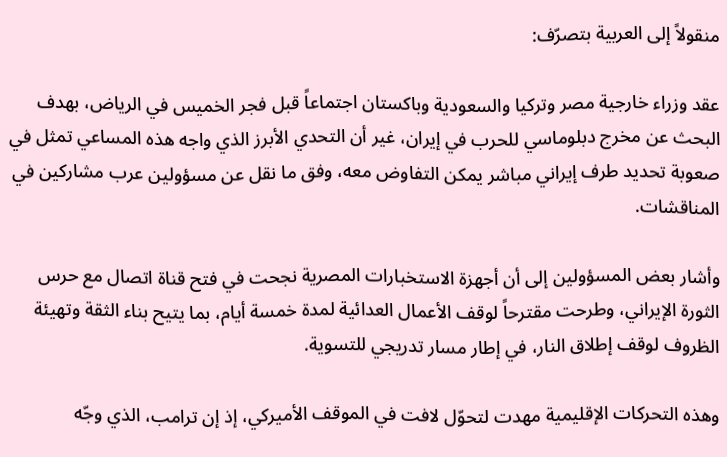منقولاً إلى العربية بتصرّف:

عقد وزراء خارجية مصر وتركيا والسعودية وباكستان اجتماعاً قبل فجر الخميس في الرياض، بهدف البحث عن مخرج دبلوماسي للحرب في إيران، غير أن التحدي الأبرز الذي واجه هذه المساعي تمثل في صعوبة تحديد طرف إيراني مباشر يمكن التفاوض معه، وفق ما نقل عن مسؤولين عرب مشاركين في المناقشات.

وأشار بعض المسؤولين إلى أن أجهزة الاستخبارات المصرية نجحت في فتح قناة اتصال مع حرس الثورة الإيراني، وطرحت مقترحاً لوقف الأعمال العدائية لمدة خمسة أيام، بما يتيح بناء الثقة وتهيئة الظروف لوقف إطلاق النار، في إطار مسار تدريجي للتسوية.

وهذه التحركات الإقليمية مهدت لتحوّل لافت في الموقف الأميركي، إذ إن ترامب، الذي وجّه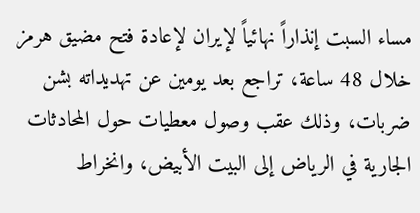مساء السبت إنذاراً نهائياً لإيران لإعادة فتح مضيق هرمز خلال 48 ساعة، تراجع بعد يومين عن تهديداته بشن ضربات، وذلك عقب وصول معطيات حول المحادثات الجارية في الرياض إلى البيت الأبيض، وانخراط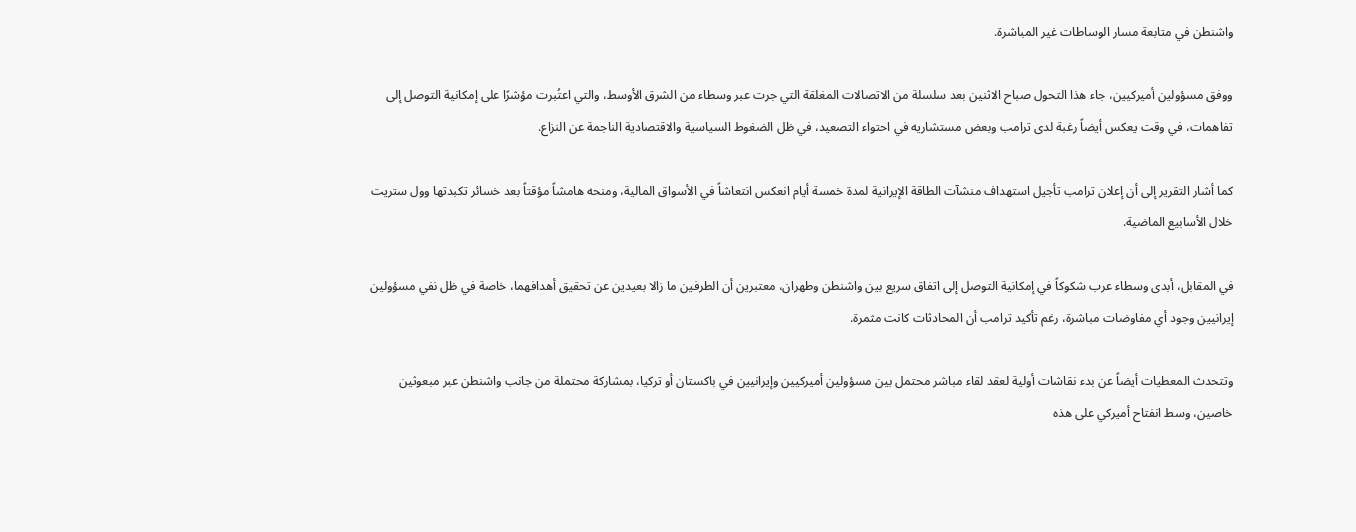واشنطن في متابعة مسار الوساطات غير المباشرة.

ووفق مسؤولين أميركيين، جاء هذا التحول صباح الاثنين بعد سلسلة من الاتصالات المغلقة التي جرت عبر وسطاء من الشرق الأوسط، والتي اعتُبرت مؤشرًا على إمكانية التوصل إلى تفاهمات، في وقت يعكس أيضاً رغبة لدى ترامب وبعض مستشاريه في احتواء التصعيد، في ظل الضغوط السياسية والاقتصادية الناجمة عن النزاع.

كما أشار التقرير إلى أن إعلان ترامب تأجيل استهداف منشآت الطاقة الإيرانية لمدة خمسة أيام انعكس انتعاشاً في الأسواق المالية، ومنحه هامشاً مؤقتاً بعد خسائر تكبدتها وول ستريت خلال الأسابيع الماضية.

في المقابل، أبدى وسطاء عرب شكوكاً في إمكانية التوصل إلى اتفاق سريع بين واشنطن وطهران، معتبرين أن الطرفين ما زالا بعيدين عن تحقيق أهدافهما، خاصة في ظل نفي مسؤولين إيرانيين وجود أي مفاوضات مباشرة، رغم تأكيد ترامب أن المحادثات كانت مثمرة.

وتتحدث المعطيات أيضاً عن بدء نقاشات أولية لعقد لقاء مباشر محتمل بين مسؤولين أميركيين وإيرانيين في باكستان أو تركيا، بمشاركة محتملة من جانب واشنطن عبر مبعوثين خاصين، وسط انفتاح أميركي على هذه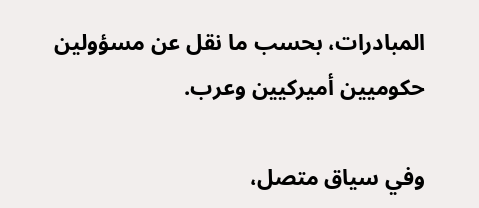المبادرات، بحسب ما نقل عن مسؤولين حكوميين أميركيين وعرب.

وفي سياق متصل،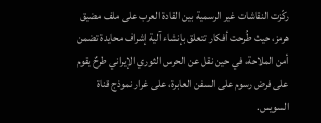ركّزت النقاشات غير الرسمية بين القادة العرب على ملف مضيق هرمز، حيث طُرحت أفكار تتعلق بإنشاء آلية إشراف محايدة تضمن أمن الملاحة، في حين نقل عن الحرس الثوري الإيراني طرحٌ يقوم على فرض رسوم على السفن العابرة، على غرار نموذج قناة السويس.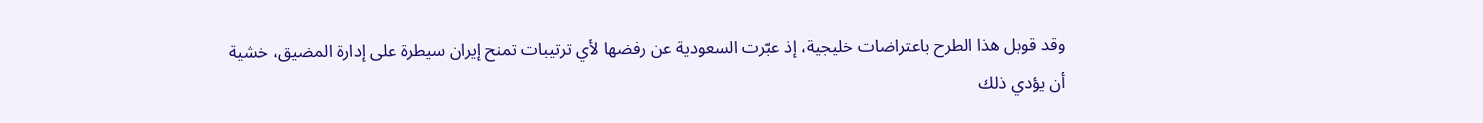وقد قوبل هذا الطرح باعتراضات خليجية، إذ عبّرت السعودية عن رفضها لأي ترتيبات تمنح إيران سيطرة على إدارة المضيق، خشية أن يؤدي ذلك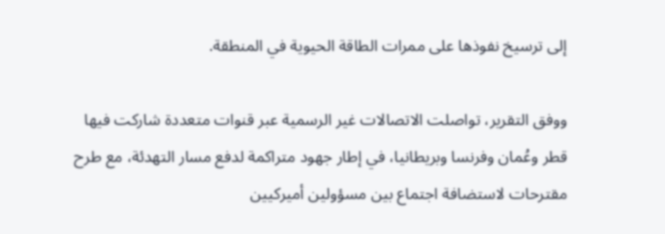إلى ترسيخ نفوذها على ممرات الطاقة الحيوية في المنطقة.

ووفق التقرير، تواصلت الاتصالات غير الرسمية عبر قنوات متعددة شاركت فيها قطر وعُمان وفرنسا وبريطانيا، في إطار جهود متراكمة لدفع مسار التهدئة، مع طرح مقترحات لاستضافة اجتماع بين مسؤولين أميركيين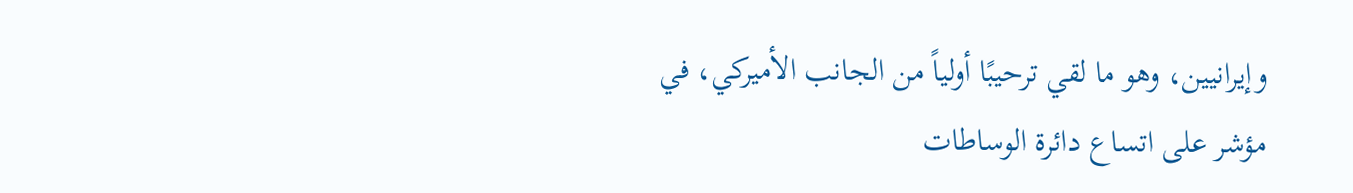وإيرانيين، وهو ما لقي ترحيبًا أولياً من الجانب الأميركي، في مؤشر على اتساع دائرة الوساطات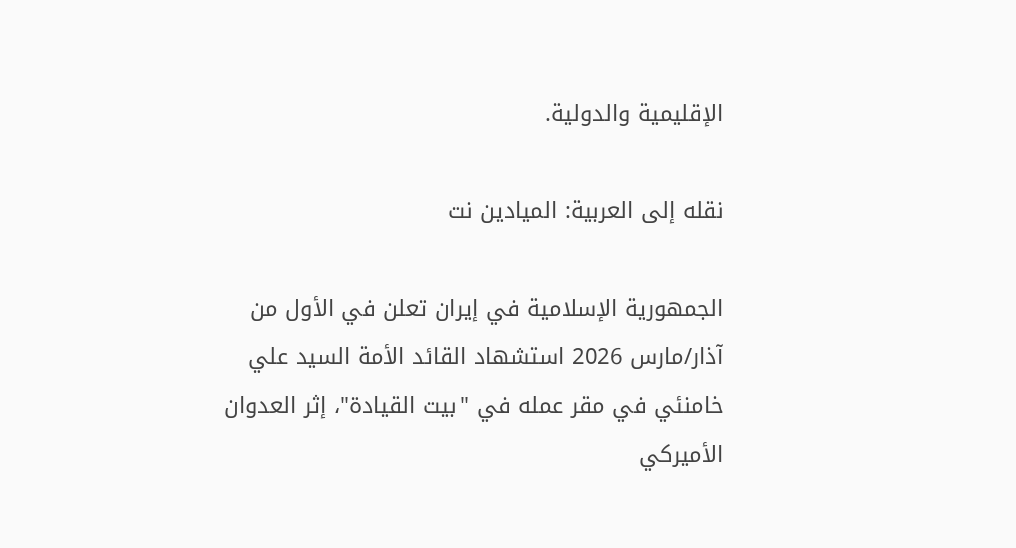الإقليمية والدولية.

نقله إلى العربية: الميادين نت

الجمهورية الإسلامية في إيران تعلن في الأول من آذار/مارس 2026 استشهاد القائد الأمة السيد علي خامنئي في مقر عمله في "بيت القيادة"، إثر العدوان الأميركي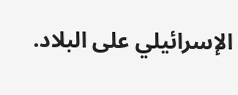الإسرائيلي على البلاد.